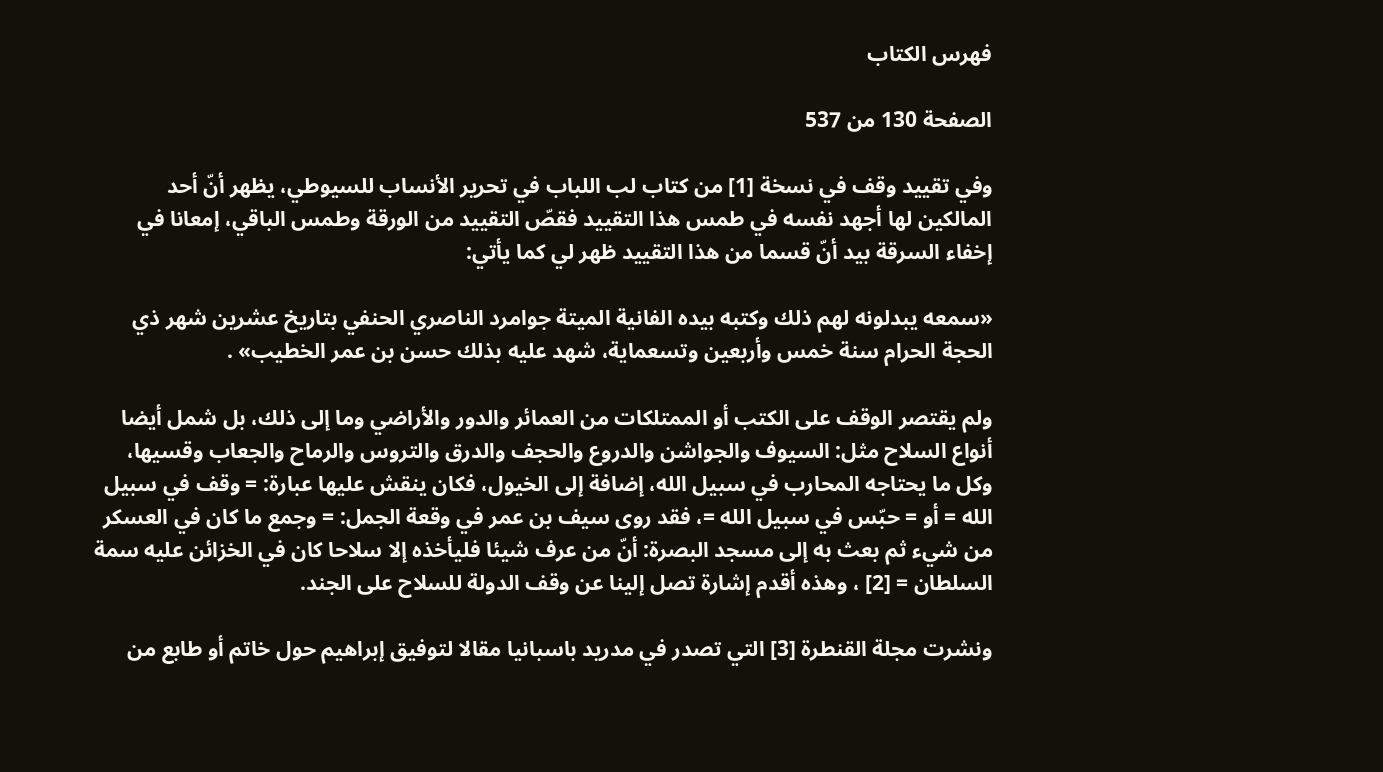فهرس الكتاب

الصفحة 130 من 537

وفي تقييد وقف في نسخة [1] من كتاب لب اللباب في تحرير الأنساب للسيوطي، يظهر أنّ أحد المالكين لها أجهد نفسه في طمس هذا التقييد فقصّ التقييد من الورقة وطمس الباقي، إمعانا في إخفاء السرقة بيد أنّ قسما من هذا التقييد ظهر لي كما يأتي:

«سمعه يبدلونه لهم ذلك وكتبه بيده الفانية الميتة جوامرد الناصري الحنفي بتاريخ عشرين شهر ذي الحجة الحرام سنة خمس وأربعين وتسعماية، شهد عليه بذلك حسن بن عمر الخطيب» .

ولم يقتصر الوقف على الكتب أو الممتلكات من العمائر والدور والأراضي وما إلى ذلك، بل شمل أيضا أنواع السلاح مثل: السيوف والجواشن والدروع والحجف والدرق والتروس والرماح والجعاب وقسيها، وكل ما يحتاجه المحارب في سبيل الله، إضافة إلى الخيول، فكان ينقش عليها عبارة: = وقف في سبيل الله = أو = حبّس في سبيل الله =، فقد روى سيف بن عمر في وقعة الجمل: = وجمع ما كان في العسكر من شيء ثم بعث به إلى مسجد البصرة: أنّ من عرف شيئا فليأخذه إلا سلاحا كان في الخزائن عليه سمة السلطان = [2] ، وهذه أقدم إشارة تصل إلينا عن وقف الدولة للسلاح على الجند.

ونشرت مجلة القنطرة [3] التي تصدر في مدريد باسبانيا مقالا لتوفيق إبراهيم حول خاتم أو طابع من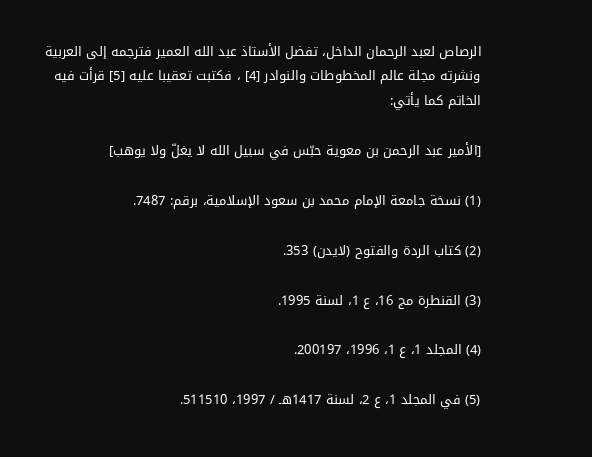الرصاص لعبد الرحمان الداخل، تفضل الأستاذ عبد الله العمير فترجمه إلى العربية ونشرته مجلة عالم المخطوطات والنوادر [4] ، فكتبت تعقيبا عليه [5] قرأت فيه الخاتم كما يأتي:

[الأمير عبد الرحمن بن معوية حبّس في سبيل الله لا يغلّ ولا يوهب]

(1) نسخة جامعة الإمام محمد بن سعود الإسلامية، برقم: 7487.

(2) كتاب الردة والفتوح (لايدن) 353.

(3) القنطرة مج 16، ع 1، لسنة 1995.

(4) المجلد 1، ع 1، 1996، 200197.

(5) في المجلد 1، ع 2، لسنة 1417هـ / 1997، 511510.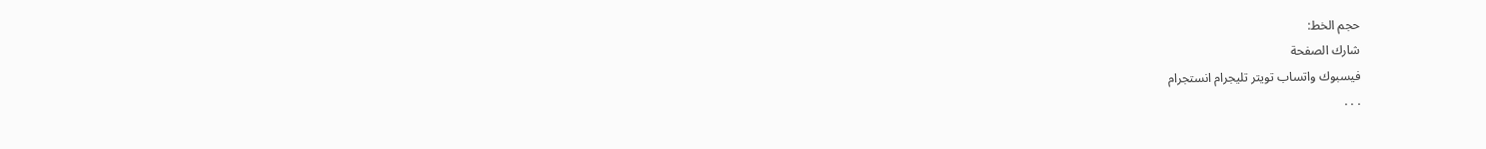حجم الخط:
شارك الصفحة
فيسبوك واتساب تويتر تليجرام انستجرام
. . .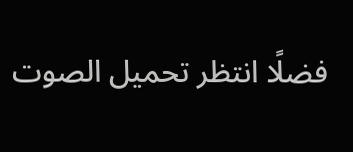فضلًا انتظر تحميل الصوت